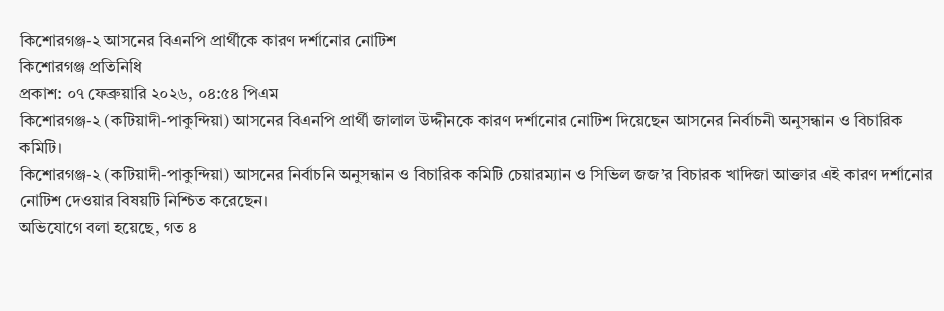কিশোরগঞ্জ-২ আসনের বিএনপি প্রার্থীকে কারণ দর্শানোর নোটিশ
কিশোরগঞ্জ প্রতিনিধি
প্রকাশ: ০৭ ফেব্রুয়ারি ২০২৬, ০৪:৫৪ পিএম
কিশোরগঞ্জ-২ (কটিয়াদী-পাকুন্দিয়া) আসনের বিএনপি প্রার্থী জালাল উদ্দীনকে কারণ দর্শানোর নোটিশ দিয়েছেন আসনের নির্বাচনী অনুসন্ধান ও বিচারিক কমিটি।
কিশোরগঞ্জ-২ (কটিয়াদী-পাকুন্দিয়া) আসনের নির্বাচনি অনুসন্ধান ও বিচারিক কমিটি চেয়ারম্যান ও সিভিল জজ’র বিচারক খাদিজা আক্তার এই কারণ দর্শানোর নোটিশ দেওয়ার বিষয়টি নিশ্চিত করেছেন।
অভিযোগে বলা হয়েছে, গত ৪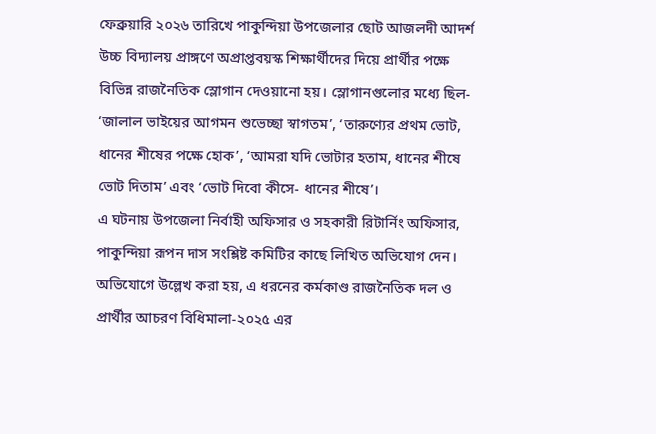ফেব্রুয়ারি ২০২৬ তারিখে পাকুন্দিয়া উপজেলার ছোট আজলদী আদর্শ উচ্চ বিদ্যালয় প্রাঙ্গণে অপ্রাপ্তবয়স্ক শিক্ষার্থীদের দিয়ে প্রার্থীর পক্ষে বিভিন্ন রাজনৈতিক স্লোগান দেওয়ানো হয়। স্লোগানগুলোর মধ্যে ছিল- ‘জালাল ভাইয়ের আগমন শুভেচ্ছা স্বাগতম’, ‘তারুণ্যের প্রথম ভোট, ধানের শীষের পক্ষে হোক’, ‘আমরা যদি ভোটার হতাম, ধানের শীষে ভোট দিতাম’ এবং ‘ভোট দিবো কীসে- ধানের শীষে’।
এ ঘটনায় উপজেলা নির্বাহী অফিসার ও সহকারী রিটার্নিং অফিসার, পাকুন্দিয়া রূপন দাস সংশ্লিষ্ট কমিটির কাছে লিখিত অভিযোগ দেন। অভিযোগে উল্লেখ করা হয়, এ ধরনের কর্মকাণ্ড রাজনৈতিক দল ও প্রার্থীর আচরণ বিধিমালা-২০২৫ এর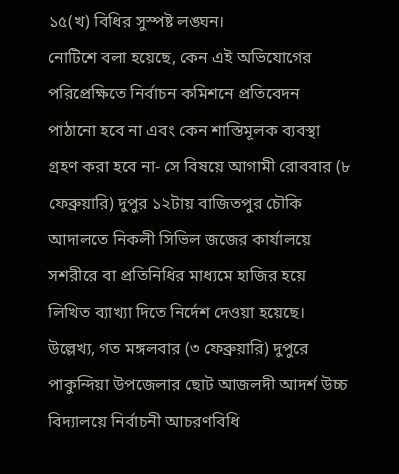১৫(খ) বিধির সুস্পষ্ট লঙ্ঘন।
নোটিশে বলা হয়েছে, কেন এই অভিযোগের পরিপ্রেক্ষিতে নির্বাচন কমিশনে প্রতিবেদন পাঠানো হবে না এবং কেন শাস্তিমূলক ব্যবস্থা গ্রহণ করা হবে না- সে বিষয়ে আগামী রোববার (৮ ফেব্রুয়ারি) দুপুর ১২টায় বাজিতপুর চৌকি আদালতে নিকলী সিভিল জজের কার্যালয়ে সশরীরে বা প্রতিনিধির মাধ্যমে হাজির হয়ে লিখিত ব্যাখ্যা দিতে নির্দেশ দেওয়া হয়েছে।
উল্লেখ্য, গত মঙ্গলবার (৩ ফেব্রুয়ারি) দুপুরে পাকুন্দিয়া উপজেলার ছোট আজলদী আদর্শ উচ্চ বিদ্যালয়ে নির্বাচনী আচরণবিধি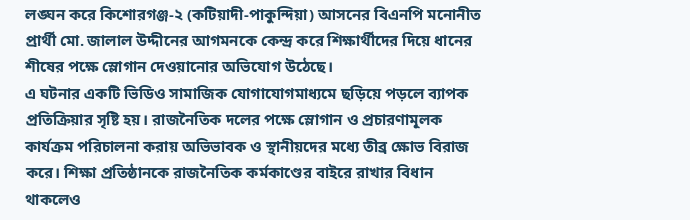লঙ্ঘন করে কিশোরগঞ্জ-২ (কটিয়াদী-পাকুন্দিয়া) আসনের বিএনপি মনোনীত প্রার্থী মো. জালাল উদ্দীনের আগমনকে কেন্দ্র করে শিক্ষার্থীদের দিয়ে ধানের শীষের পক্ষে স্লোগান দেওয়ানোর অভিযোগ উঠেছে।
এ ঘটনার একটি ভিডিও সামাজিক যোগাযোগমাধ্যমে ছড়িয়ে পড়লে ব্যাপক প্রতিক্রিয়ার সৃষ্টি হয়। রাজনৈতিক দলের পক্ষে স্লোগান ও প্রচারণামূলক কার্যক্রম পরিচালনা করায় অভিভাবক ও স্থানীয়দের মধ্যে তীব্র ক্ষোভ বিরাজ করে। শিক্ষা প্রতিষ্ঠানকে রাজনৈতিক কর্মকাণ্ডের বাইরে রাখার বিধান থাকলেও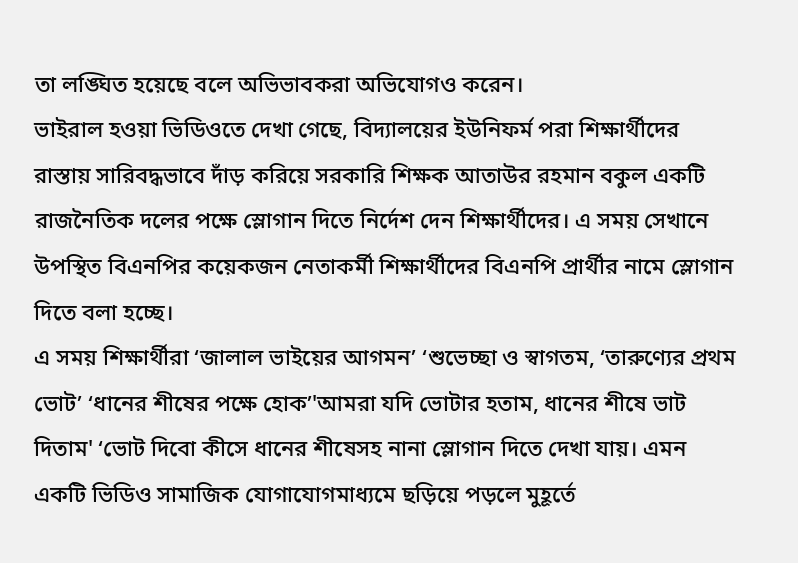তা লঙ্ঘিত হয়েছে বলে অভিভাবকরা অভিযোগও করেন।
ভাইরাল হওয়া ভিডিওতে দেখা গেছে, বিদ্যালয়ের ইউনিফর্ম পরা শিক্ষার্থীদের রাস্তায় সারিবদ্ধভাবে দাঁড় করিয়ে সরকারি শিক্ষক আতাউর রহমান বকুল একটি রাজনৈতিক দলের পক্ষে স্লোগান দিতে নির্দেশ দেন শিক্ষার্থীদের। এ সময় সেখানে উপস্থিত বিএনপির কয়েকজন নেতাকর্মী শিক্ষার্থীদের বিএনপি প্রার্থীর নামে স্লোগান দিতে বলা হচ্ছে।
এ সময় শিক্ষার্থীরা ‘জালাল ভাইয়ের আগমন’ ‘শুভেচ্ছা ও স্বাগতম, ‘তারুণ্যের প্রথম ভোট’ ‘ধানের শীষের পক্ষে হোক’'আমরা যদি ভোটার হতাম, ধানের শীষে ভাট দিতাম' ‘ভোট দিবো কীসে ধানের শীষেসহ নানা স্লোগান দিতে দেখা যায়। এমন একটি ভিডিও সামাজিক যোগাযোগমাধ্যমে ছড়িয়ে পড়লে মুহূর্তে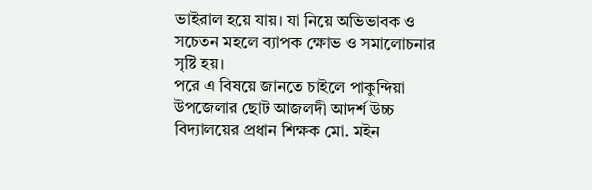ভাইরাল হয়ে যায়। যা নিয়ে অভিভাবক ও সচেতন মহলে ব্যাপক ক্ষোভ ও সমালোচনার সৃষ্টি হয়।
পরে এ বিষয়ে জানতে চাইলে পাকুন্দিয়া উপজেলার ছোট আজলদী আদর্শ উচ্চ বিদ্যালয়ের প্রধান শিক্ষক মো. মইন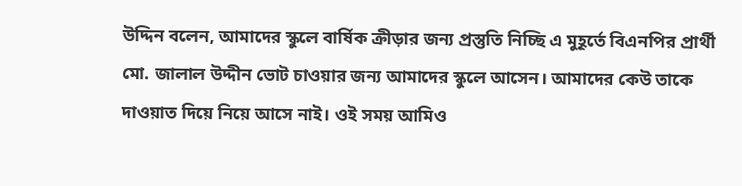উদ্দিন বলেন, আমাদের স্কুলে বার্ষিক ক্রীড়ার জন্য প্রস্তুতি নিচ্ছি এ মুহূর্তে বিএনপির প্রার্থী মো. জালাল উদ্দীন ভোট চাওয়ার জন্য আমাদের স্কুলে আসেন। আমাদের কেউ তাকে দাওয়াত দিয়ে নিয়ে আসে নাই। ওই সময় আমিও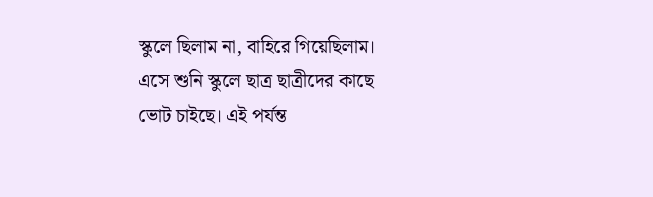স্কুলে ছিলাম না, বাহিরে গিয়েছিলাম। এসে শুনি স্কুলে ছাত্র ছাত্রীদের কাছে ভোট চাইছে। এই পর্যন্ত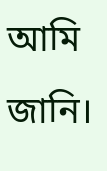আমি জানি।